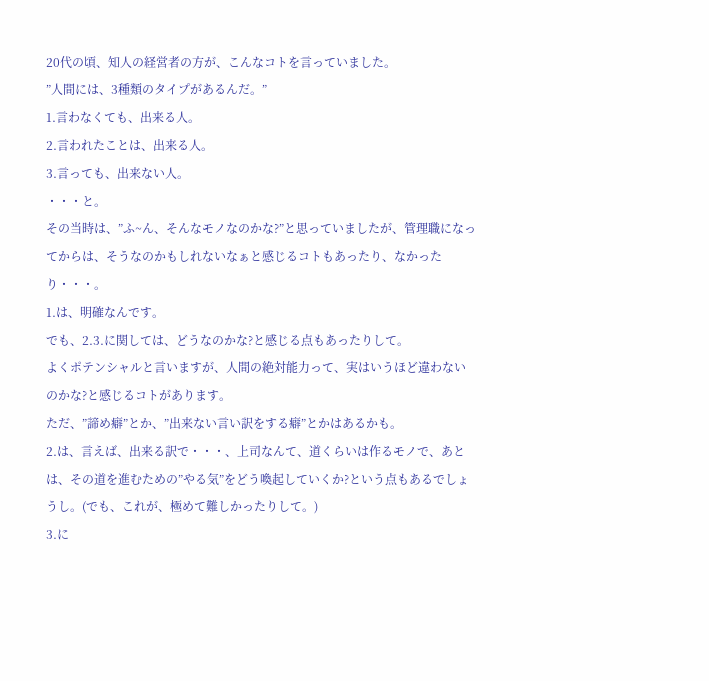20代の頃、知人の経営者の方が、こんなコトを言っていました。
”人間には、3種類のタイプがあるんだ。”
1.言わなくても、出来る人。
2.言われたことは、出来る人。
3.言っても、出来ない人。
・・・と。
その当時は、”ふ~ん、そんなモノなのかな?”と思っていましたが、管理職になってからは、そうなのかもしれないなぁと感じるコトもあったり、なかったり・・・。
1.は、明確なんです。
でも、2.3.に関しては、どうなのかな?と感じる点もあったりして。
よくポテンシャルと言いますが、人間の絶対能力って、実はいうほど違わないのかな?と感じるコトがあります。
ただ、”諦め癖”とか、”出来ない言い訳をする癖”とかはあるかも。
2.は、言えば、出来る訳で・・・、上司なんて、道くらいは作るモノで、あとは、その道を進むための”やる気”をどう喚起していくか?という点もあるでしょうし。(でも、これが、極めて難しかったりして。)
3.に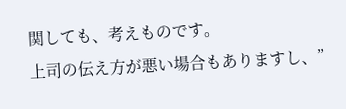関しても、考えものです。
上司の伝え方が悪い場合もありますし、”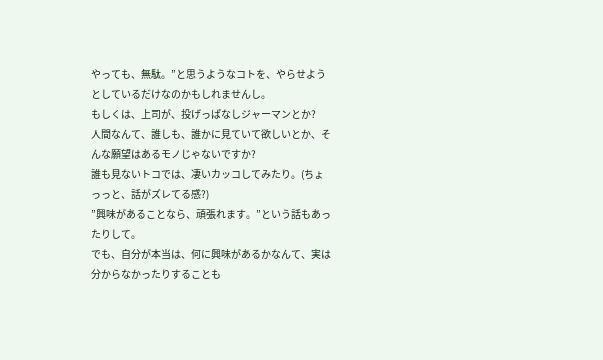やっても、無駄。”と思うようなコトを、やらせようとしているだけなのかもしれませんし。
もしくは、上司が、投げっぱなしジャーマンとか?
人間なんて、誰しも、誰かに見ていて欲しいとか、そんな願望はあるモノじゃないですか?
誰も見ないトコでは、凄いカッコしてみたり。(ちょっっと、話がズレてる感?)
”興味があることなら、頑張れます。”という話もあったりして。
でも、自分が本当は、何に興味があるかなんて、実は分からなかったりすることも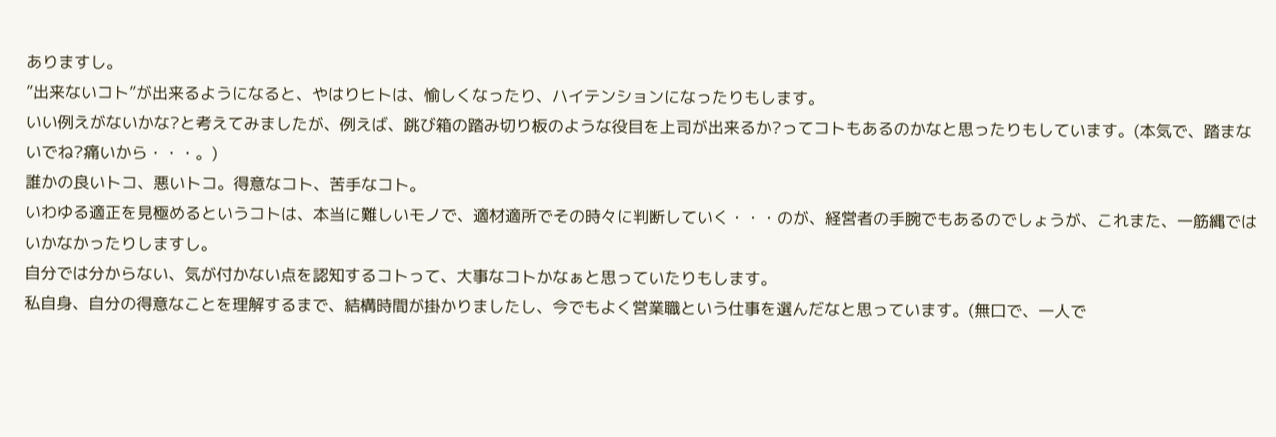ありますし。
”出来ないコト”が出来るようになると、やはりヒトは、愉しくなったり、ハイテンションになったりもします。
いい例えがないかな?と考えてみましたが、例えば、跳び箱の踏み切り板のような役目を上司が出来るか?ってコトもあるのかなと思ったりもしています。(本気で、踏まないでね?痛いから・・・。)
誰かの良いトコ、悪いトコ。得意なコト、苦手なコト。
いわゆる適正を見極めるというコトは、本当に難しいモノで、適材適所でその時々に判断していく・・・のが、経営者の手腕でもあるのでしょうが、これまた、一筋縄ではいかなかったりしますし。
自分では分からない、気が付かない点を認知するコトって、大事なコトかなぁと思っていたりもします。
私自身、自分の得意なことを理解するまで、結構時間が掛かりましたし、今でもよく営業職という仕事を選んだなと思っています。(無口で、一人で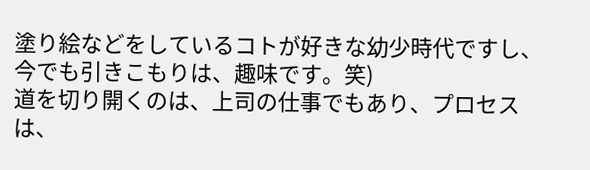塗り絵などをしているコトが好きな幼少時代ですし、今でも引きこもりは、趣味です。笑)
道を切り開くのは、上司の仕事でもあり、プロセスは、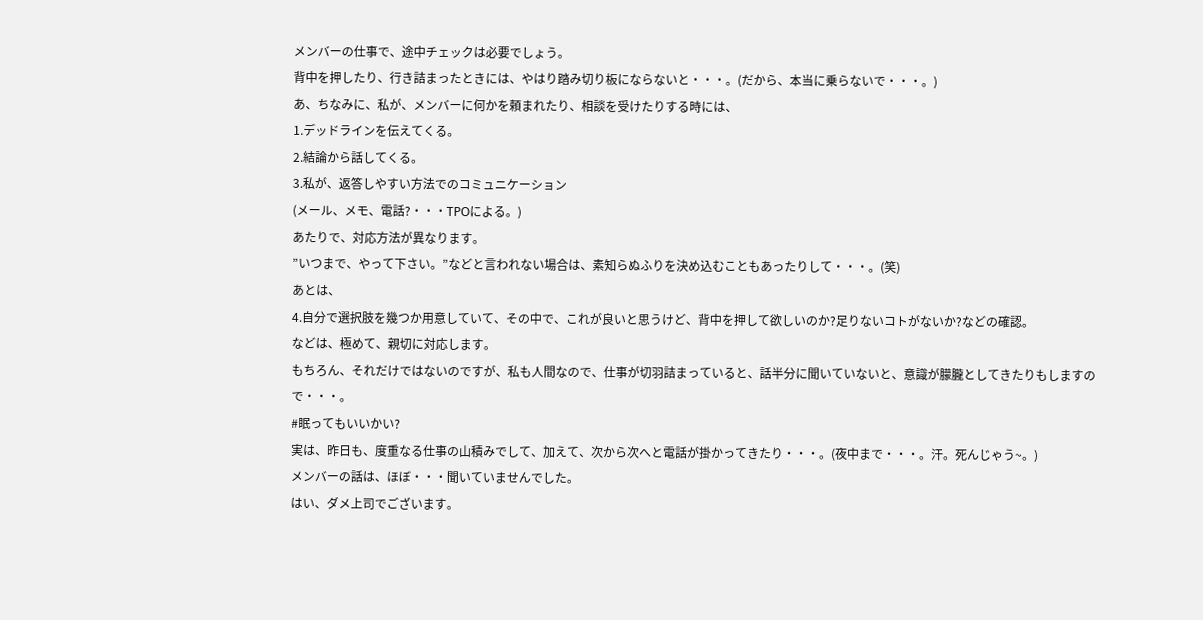メンバーの仕事で、途中チェックは必要でしょう。
背中を押したり、行き詰まったときには、やはり踏み切り板にならないと・・・。(だから、本当に乗らないで・・・。)
あ、ちなみに、私が、メンバーに何かを頼まれたり、相談を受けたりする時には、
1.デッドラインを伝えてくる。
2.結論から話してくる。
3.私が、返答しやすい方法でのコミュニケーション
(メール、メモ、電話?・・・TPOによる。)
あたりで、対応方法が異なります。
”いつまで、やって下さい。”などと言われない場合は、素知らぬふりを決め込むこともあったりして・・・。(笑)
あとは、
4.自分で選択肢を幾つか用意していて、その中で、これが良いと思うけど、背中を押して欲しいのか?足りないコトがないか?などの確認。
などは、極めて、親切に対応します。
もちろん、それだけではないのですが、私も人間なので、仕事が切羽詰まっていると、話半分に聞いていないと、意識が朦朧としてきたりもしますので・・・。
#眠ってもいいかい?
実は、昨日も、度重なる仕事の山積みでして、加えて、次から次へと電話が掛かってきたり・・・。(夜中まで・・・。汗。死んじゃう~。)
メンバーの話は、ほぼ・・・聞いていませんでした。
はい、ダメ上司でございます。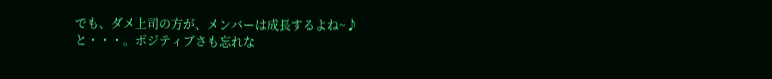でも、ダメ上司の方が、メンバーは成長するよね~♪
と・・・。ポジティブさも忘れな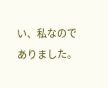い、私なのでありました。